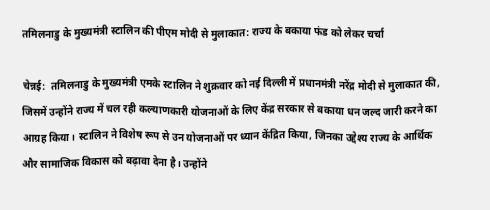तमिलनाडु के मुख्यमंत्री स्टालिन की पीएम मोदी से मुलाकात: राज्य के बकाया फंड को लेकर चर्चा

चेन्नई:  तमिलनाडु के मुख्यमंत्री एमके स्टालिन ने शुक्रवार को नई दिल्ली में प्रधानमंत्री नरेंद्र मोदी से मुलाकात की, जिसमें उन्होंने राज्य में चल रही कल्याणकारी योजनाओं के लिए केंद्र सरकार से बकाया धन जल्द जारी करने का आग्रह किया। स्टालिन ने विशेष रूप से उन योजनाओं पर ध्यान केंद्रित किया, जिनका उद्देश्य राज्य के आर्थिक और सामाजिक विकास को बढ़ावा देना है। उन्होंने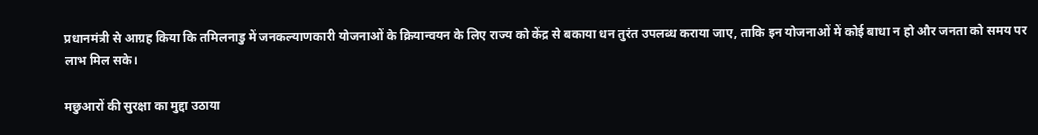प्रधानमंत्री से आग्रह किया कि तमिलनाडु में जनकल्याणकारी योजनाओं के क्रियान्वयन के लिए राज्य को केंद्र से बकाया धन तुरंत उपलब्ध कराया जाए, ताकि इन योजनाओं में कोई बाधा न हो और जनता को समय पर लाभ मिल सके।

मछुआरों की सुरक्षा का मुद्दा उठाया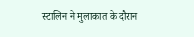स्टालिन ने मुलाकात के दौरान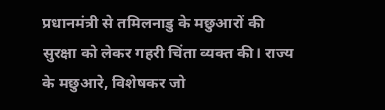प्रधानमंत्री से तमिलनाडु के मछुआरों की सुरक्षा को लेकर गहरी चिंता व्यक्त की। राज्य के मछुआरे, विशेषकर जो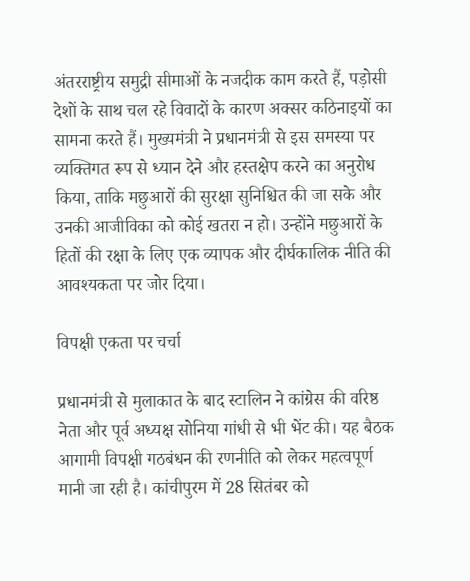अंतरराष्ट्रीय समुद्री सीमाओं के नजदीक काम करते हैं, पड़ोसी देशों के साथ चल रहे विवादों के कारण अक्सर कठिनाइयों का सामना करते हैं। मुख्यमंत्री ने प्रधानमंत्री से इस समस्या पर व्यक्तिगत रूप से ध्यान देने और हस्तक्षेप करने का अनुरोध किया, ताकि मछुआरों की सुरक्षा सुनिश्चित की जा सके और उनकी आजीविका को कोई खतरा न हो। उन्होंने मछुआरों के हितों की रक्षा के लिए एक व्यापक और दीर्घकालिक नीति की आवश्यकता पर जोर दिया।

विपक्षी एकता पर चर्चा

प्रधानमंत्री से मुलाकात के बाद स्टालिन ने कांग्रेस की वरिष्ठ नेता और पूर्व अध्यक्ष सोनिया गांधी से भी भेंट की। यह बैठक आगामी विपक्षी गठबंधन की रणनीति को लेकर महत्वपूर्ण मानी जा रही है। कांचीपुरम में 28 सितंबर को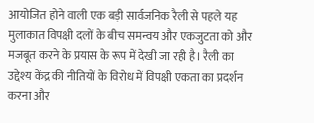आयोजित होने वाली एक बड़ी सार्वजनिक रैली से पहले यह मुलाकात विपक्षी दलों के बीच समन्वय और एकजुटता को और मजबूत करने के प्रयास के रूप में देखी जा रही है। रैली का उद्देश्य केंद्र की नीतियों के विरोध में विपक्षी एकता का प्रदर्शन करना और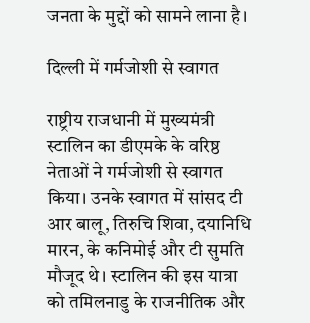जनता के मुद्दों को सामने लाना है।

दिल्ली में गर्मजोशी से स्वागत

राष्ट्रीय राजधानी में मुख्यमंत्री स्टालिन का डीएमके के वरिष्ठ नेताओं ने गर्मजोशी से स्वागत किया। उनके स्वागत में सांसद टी आर बालू, तिरुचि शिवा, दयानिधि मारन, के कनिमोई और टी सुमति मौजूद थे। स्टालिन की इस यात्रा को तमिलनाडु के राजनीतिक और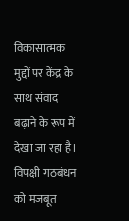विकासात्मक मुद्दों पर केंद्र के साथ संवाद बढ़ाने के रूप में देखा जा रहा है। विपक्षी गठबंधन को मजबूत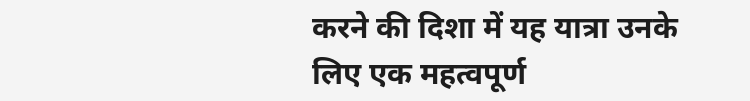करने की दिशा में यह यात्रा उनके लिए एक महत्वपूर्ण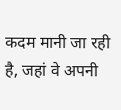कदम मानी जा रही है, जहां वे अपनी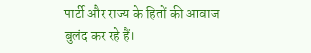पार्टी और राज्य के हितों की आवाज बुलंद कर रहे हैं।